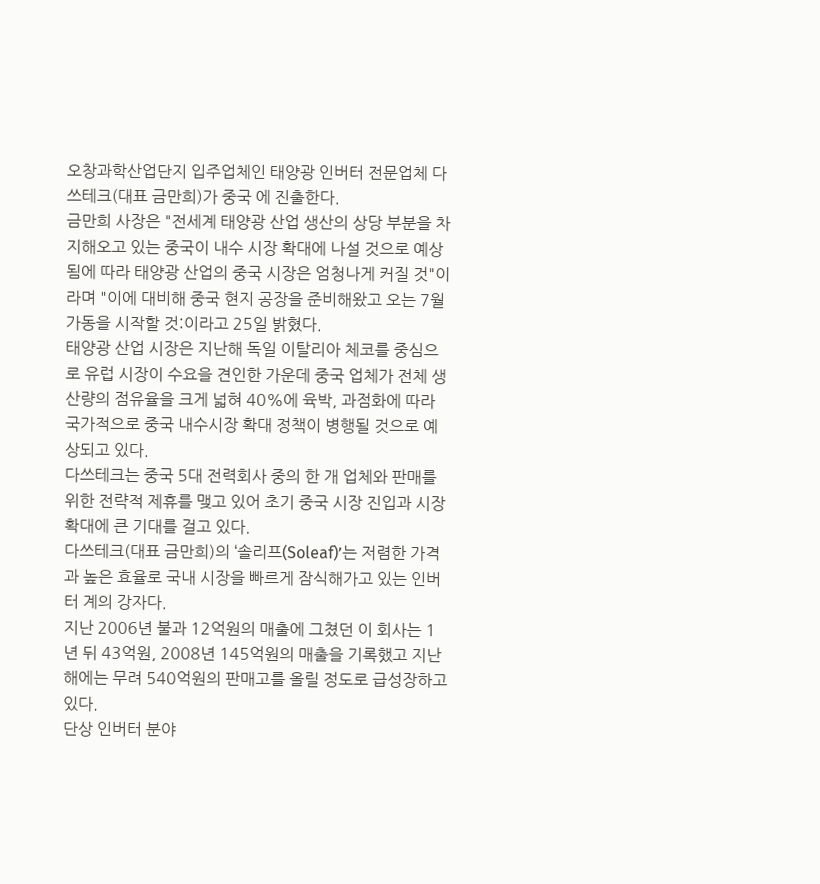오창과학산업단지 입주업체인 태양광 인버터 전문업체 다쓰테크(대표 금만희)가 중국 에 진출한다.
금만희 사장은 "전세계 태양광 산업 생산의 상당 부분을 차지해오고 있는 중국이 내수 시장 확대에 나설 것으로 예상됨에 따라 태양광 산업의 중국 시장은 엄청나게 커질 것"이라며 "이에 대비해 중국 현지 공장을 준비해왔고 오는 7월 가동을 시작할 것:이라고 25일 밝혔다.
태양광 산업 시장은 지난해 독일 이탈리아 체코를 중심으로 유럽 시장이 수요을 견인한 가운데 중국 업체가 전체 생산량의 점유율을 크게 넓혀 40%에 육박, 과점화에 따라 국가적으로 중국 내수시장 확대 정책이 병행될 것으로 예상되고 있다.
다쓰테크는 중국 5대 전력회사 중의 한 개 업체와 판매를 위한 전략적 제휴를 맺고 있어 초기 중국 시장 진입과 시장 확대에 큰 기대를 걸고 있다.
다쓰테크(대표 금만희)의 ‘솔리프(Soleaf)’는 저렴한 가격과 높은 효율로 국내 시장을 빠르게 잠식해가고 있는 인버터 계의 강자다.
지난 2006년 불과 12억원의 매출에 그쳤던 이 회사는 1년 뒤 43억원, 2008년 145억원의 매출을 기록했고 지난해에는 무려 540억원의 판매고를 올릴 정도로 급성장하고 있다.
단상 인버터 분야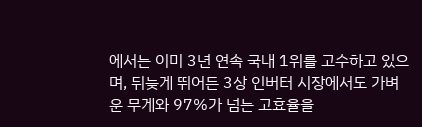에서는 이미 3년 연속 국내 1위를 고수하고 있으며, 뒤늦게 뛰어든 3상 인버터 시장에서도 가벼운 무게와 97%가 넘는 고효율을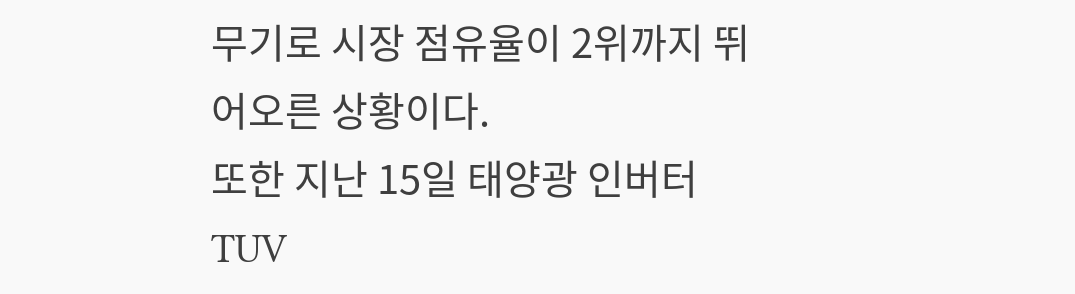무기로 시장 점유율이 2위까지 뛰어오른 상황이다.
또한 지난 15일 태양광 인버터 TUV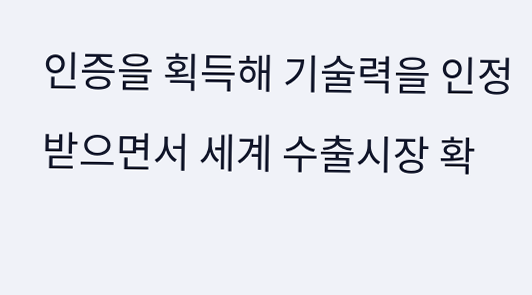인증을 획득해 기술력을 인정받으면서 세계 수출시장 확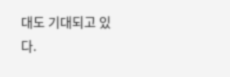대도 기대되고 있다.